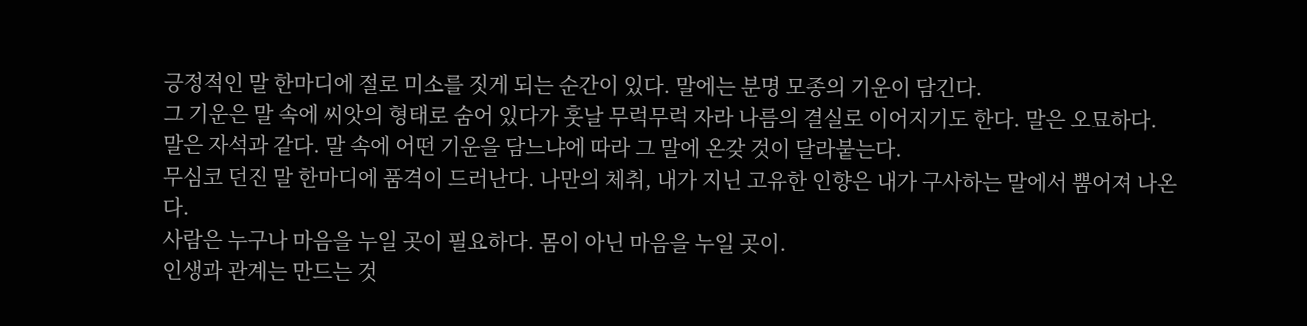긍정적인 말 한마디에 절로 미소를 짓게 되는 순간이 있다. 말에는 분명 모종의 기운이 담긴다.
그 기운은 말 속에 씨앗의 형태로 숨어 있다가 훗날 무럭무럭 자라 나름의 결실로 이어지기도 한다. 말은 오묘하다.
말은 자석과 같다. 말 속에 어떤 기운을 담느냐에 따라 그 말에 온갖 것이 달라붙는다.
무심코 던진 말 한마디에 품격이 드러난다. 나만의 체취, 내가 지닌 고유한 인향은 내가 구사하는 말에서 뿜어져 나온다.
사람은 누구나 마음을 누일 곳이 필요하다. 몸이 아닌 마음을 누일 곳이.
인생과 관계는 만드는 것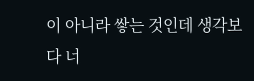이 아니라 쌓는 것인데 생각보다 너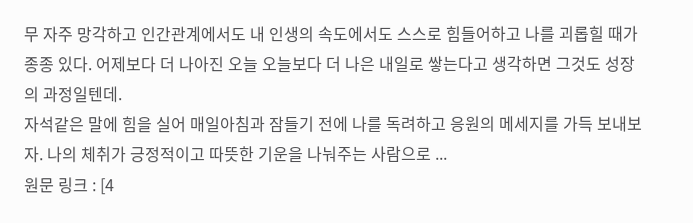무 자주 망각하고 인간관계에서도 내 인생의 속도에서도 스스로 힘들어하고 나를 괴롭힐 때가 종종 있다. 어제보다 더 나아진 오늘 오늘보다 더 나은 내일로 쌓는다고 생각하면 그것도 성장의 과정일텐데.
자석같은 말에 힘을 실어 매일아침과 잠들기 전에 나를 독려하고 응원의 메세지를 가득 보내보자. 나의 체취가 긍정적이고 따뜻한 기운을 나눠주는 사람으로 ...
원문 링크 : [4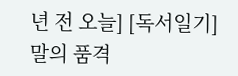년 전 오늘] [독서일기] 말의 품격